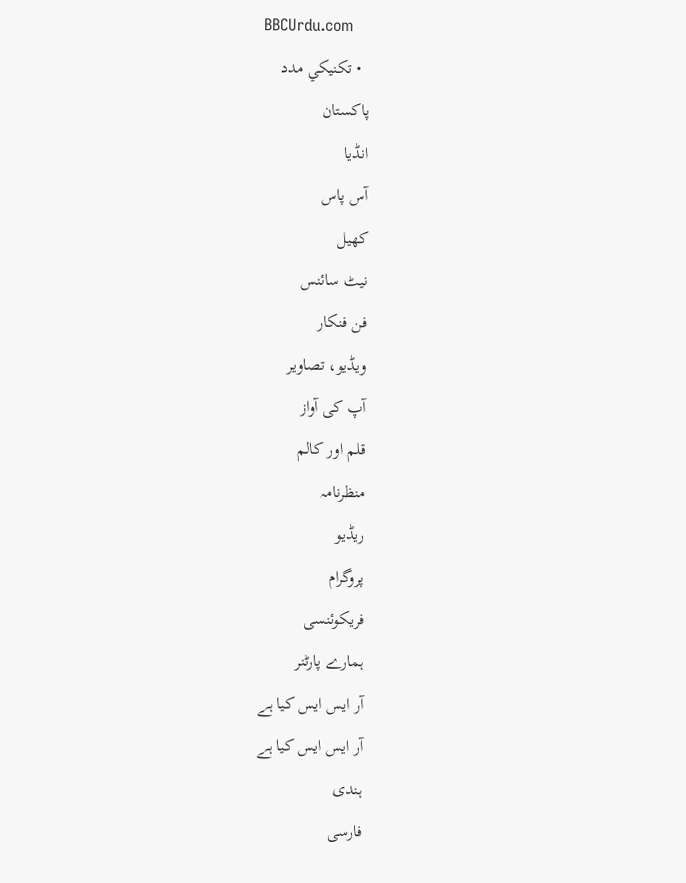BBCUrdu.com
  • تکنيکي مدد
پاکستان
انڈیا
آس پاس
کھیل
نیٹ سائنس
فن فنکار
ویڈیو، تصاویر
آپ کی آواز
قلم اور کالم
منظرنامہ
ریڈیو
پروگرام
فریکوئنسی
ہمارے پارٹنر
آر ایس ایس کیا ہے
آر ایس ایس کیا ہے
ہندی
فارسی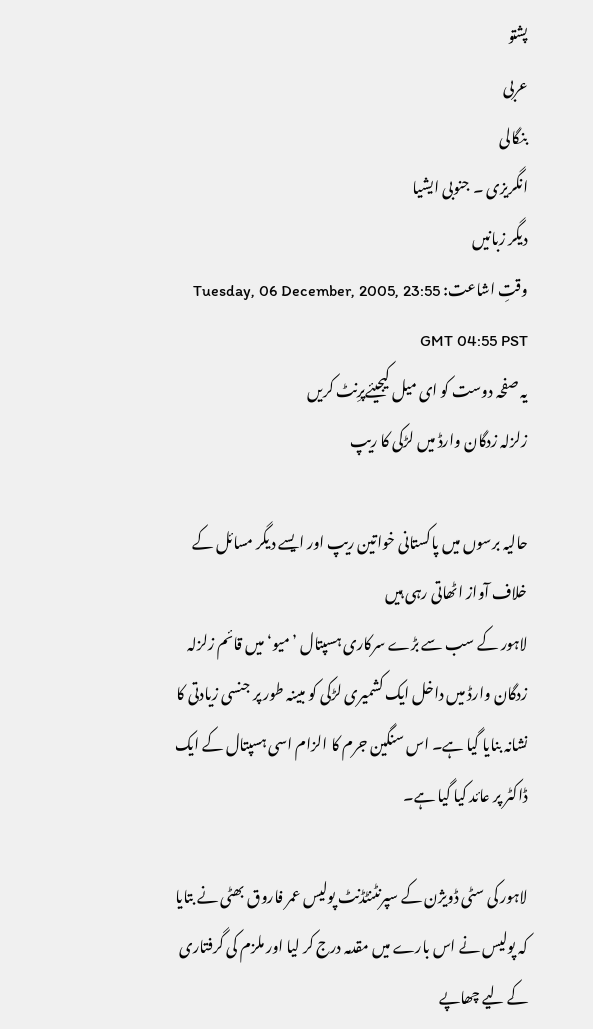پشتو
عربی
بنگالی
انگریزی ۔ جنوبی ایشیا
دیگر زبانیں
وقتِ اشاعت: Tuesday, 06 December, 2005, 23:55 GMT 04:55 PST
یہ صفحہ دوست کو ای میل کیجیئےپرِنٹ کریں
زلزلہ زدگان وارڈ میں لڑکی کا ریپ

حالیہ برسوں میں پاکستانی خواتین ریپ اور ایسے دیگر مسائل کے خلاف آواز اٹھاتی رہی ہیں
لاہور کے سب سے بڑے سرکاری ہسپتال ’میو‘میں قائم زلزلہ زدگان وارڈ میں داخل ایک کشمیری لڑکی کو مبینہ طور پر جنسی زیادتی کا نشانہ بنایا گیا ہے۔ اس سنگین جرم کا الزام اسی ہسپتال کے ایک ڈاکٹر پر عائد کیا گیا ہے۔

لاہور کی سٹی ڈویژن کے سپرنٹنٹڈنٹ پولیس عمر فاروق بھٹی نے بتایا کہ پولیس نے اس بارے میں مقدمہ درج کر لیا اور ملزم کی گرفتاری کے لیے چھاپے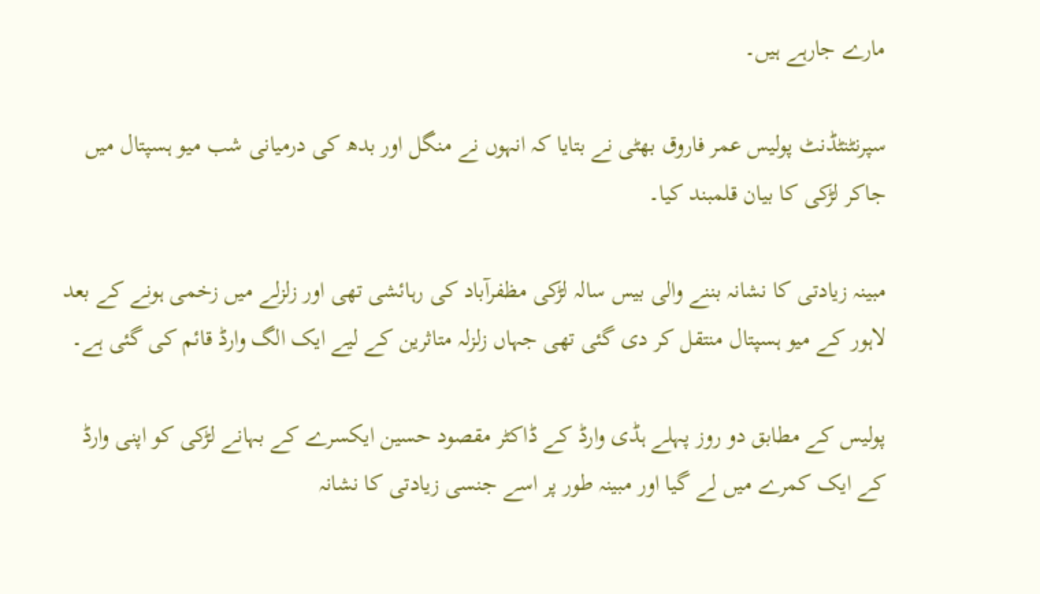مارے جارہے ہیں۔

سپرنٹنٹڈنٹ پولیس عمر فاروق بھٹی نے بتایا کہ انہوں نے منگل اور بدھ کی درمیانی شب میو ہسپتال میں جاکر لڑکی کا بیان قلمبند کیا۔

مبینہ زیادتی کا نشانہ بننے والی بیس سالہ لڑکی مظفرآباد کی رہائشی تھی اور زلزلے میں زخمی ہونے کے بعد لاہور کے میو ہسپتال منتقل کر دی گئی تھی جہاں زلزلہ متاثرین کے لیے ایک الگ وارڈ قائم کی گئی ہے۔

پولیس کے مطابق دو روز پہلے ہڈی وارڈ کے ڈاکٹر مقصود حسین ایکسرے کے بہانے لڑکی کو اپنی وارڈ کے ایک کمرے میں لے گیا اور مبینہ طور پر اسے جنسی زیادتی کا نشانہ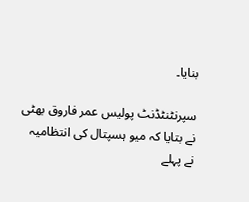بنایا۔

سپرنٹنٹڈنٹ پولیس عمر فاروق بھٹی نے بتایا کہ میو ہسپتال کی انتظامیہ نے پہلے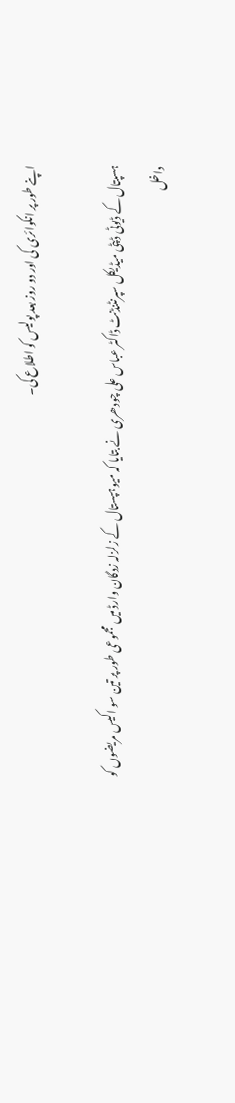اپنے طور پر انکوائری کی اور دو روز بعد پولیس کو اطلاع کی۔

ہسپتال کے ڈیوٹی ڈپٹی میڈیکل سپرنٹنڈنٹ ڈاکٹر عباس علی چودھری نے بتایا کہ میو ہپستال کے زلزلہ زدگان وارڈ میں مجموعی طور پر تین سو اکیس مریضوں کو داخل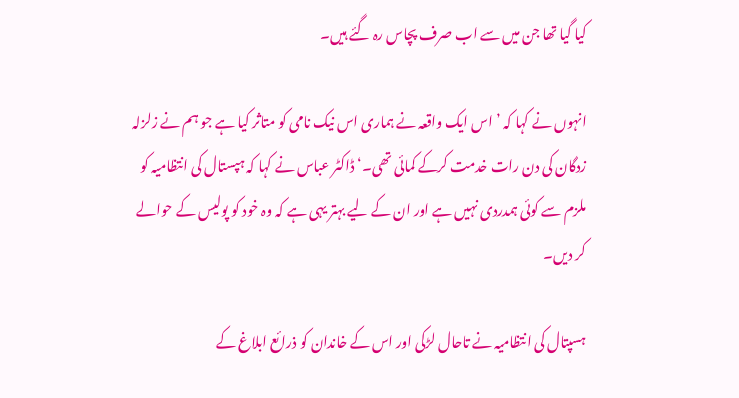کیا گیا تھا جن میں سے اب صرف پچاس رہ گئے ہیں۔

انہوں نے کہا کہ ’اس ایک واقعہ نے ہماری اس نیک نامی کو متاثر کیا ہے جو ہم نے زلزلہ زدگان کی دن رات خدمت کرکے کمائی تھی۔‘ ڈاکٹر عباس نے کہا کہ ہپستال کی انتظامیہ کو ملزم سے کوئی ہمدردی نہیں ہے اور ان کے لیے بہتر یہی ہے کہ وہ خود کو پولیس کے حوالے کر دیں۔

ہسپتال کی انتظامیہ نے تاحال لڑکی اور اس کے خاندان کو ذرائع ابلاغ کے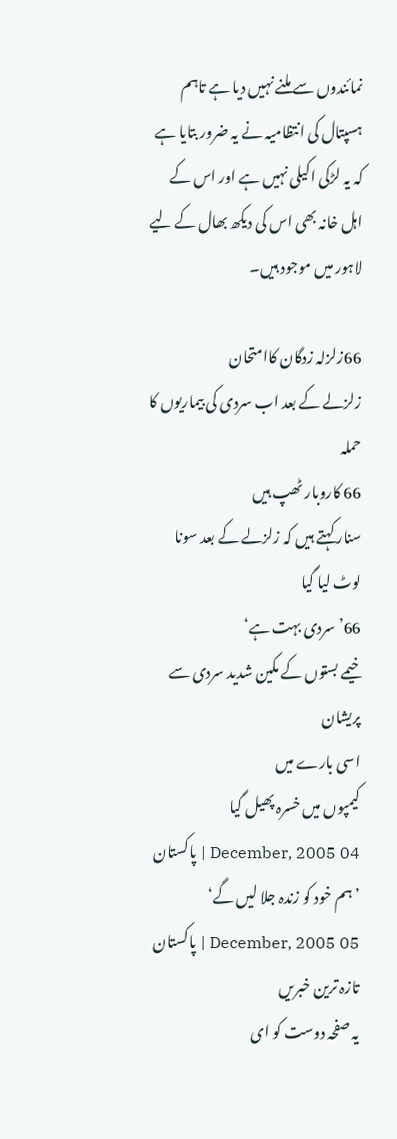نمائندوں سے ملنے نہیں دیا ہے تاہم ہسپتال کی انتظامیہ نے یہ ضرور بتایا ہے کہ یہ لڑکی اکیلی نہیں ہے اور اس کے اہل خانہ بھی اس کی دیکھ بھال کے لیے لاہور میں موجود ہیں۔

66زلزلہ زدگان کاامتحان
زلزلے کے بعد اب سردی کی بیماریوں کا حملہ
66 کاروبار ٹھپ ہیں
سنار کہتے ہیں کہ زلزلے کے بعد سونا لوٹ لیا گیا
66’سردی بہت ہے‘
خیمے بستوں کے مکین شدید سردی سے پریشان
اسی بارے میں
کیمپوں میں خسرہ پھیل گیا
04 December, 2005 | پاکستان
’ہم خود کو زندہ جلا لیں گے‘
05 December, 2005 | پاکستان
تازہ ترین خبریں
یہ صفحہ دوست کو ای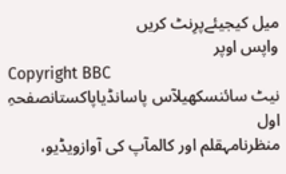میل کیجیئےپرِنٹ کریں
واپس اوپر
Copyright BBC
نیٹ سائنسکھیلآس پاسانڈیاپاکستانصفحہِ اول
منظرنامہقلم اور کالمآپ کی آوازویڈیو،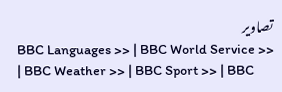تصاویر
BBC Languages >> | BBC World Service >> | BBC Weather >> | BBC Sport >> | BBC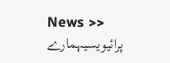News >>
پرائیویسیہمارے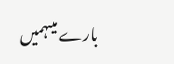بارے میںہمیں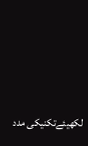لکھیئےتکنیکی مدد